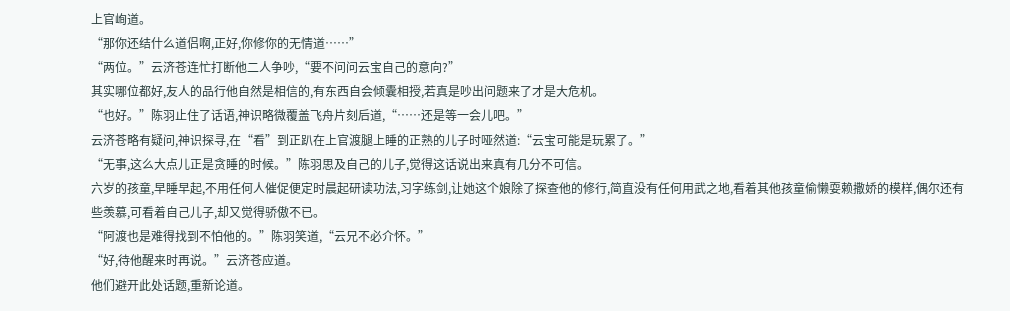上官峋道。
“那你还结什么道侣啊,正好,你修你的无情道……”
“两位。”云济苍连忙打断他二人争吵,“要不问问云宝自己的意向?”
其实哪位都好,友人的品行他自然是相信的,有东西自会倾囊相授,若真是吵出问题来了才是大危机。
“也好。”陈羽止住了话语,神识略微覆盖飞舟片刻后道,“……还是等一会儿吧。”
云济苍略有疑问,神识探寻,在“看”到正趴在上官渡腿上睡的正熟的儿子时哑然道:“云宝可能是玩累了。”
“无事,这么大点儿正是贪睡的时候。”陈羽思及自己的儿子,觉得这话说出来真有几分不可信。
六岁的孩童,早睡早起,不用任何人催促便定时晨起研读功法,习字练剑,让她这个娘除了探查他的修行,简直没有任何用武之地,看着其他孩童偷懒耍赖撒娇的模样,偶尔还有些羡慕,可看着自己儿子,却又觉得骄傲不已。
“阿渡也是难得找到不怕他的。”陈羽笑道,“云兄不必介怀。”
“好,待他醒来时再说。”云济苍应道。
他们避开此处话题,重新论道。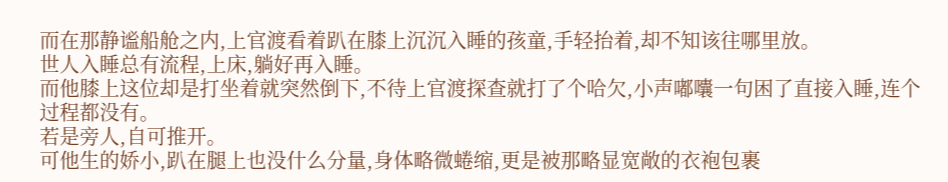而在那静谧船舱之内,上官渡看着趴在膝上沉沉入睡的孩童,手轻抬着,却不知该往哪里放。
世人入睡总有流程,上床,躺好再入睡。
而他膝上这位却是打坐着就突然倒下,不待上官渡探查就打了个哈欠,小声嘟囔一句困了直接入睡,连个过程都没有。
若是旁人,自可推开。
可他生的娇小,趴在腿上也没什么分量,身体略微蜷缩,更是被那略显宽敞的衣袍包裹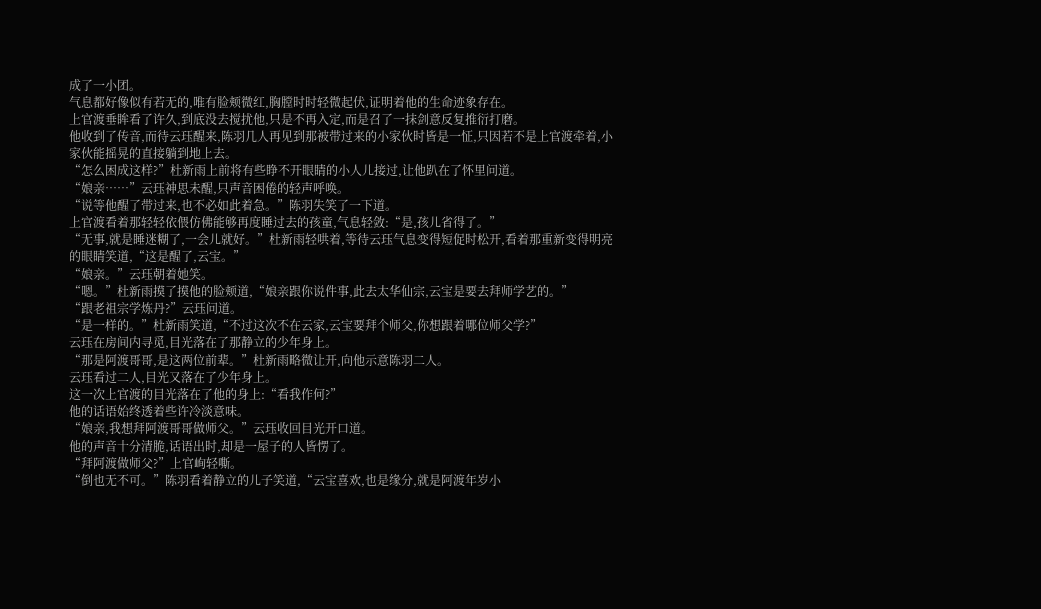成了一小团。
气息都好像似有若无的,唯有脸颊微红,胸膛时时轻微起伏,证明着他的生命迹象存在。
上官渡垂眸看了许久,到底没去搅扰他,只是不再入定,而是召了一抹剑意反复推衍打磨。
他收到了传音,而待云珏醒来,陈羽几人再见到那被带过来的小家伙时皆是一怔,只因若不是上官渡牵着,小家伙能摇晃的直接躺到地上去。
“怎么困成这样?”杜新雨上前将有些睁不开眼睛的小人儿接过,让他趴在了怀里问道。
“娘亲……”云珏神思未醒,只声音困倦的轻声呼唤。
“说等他醒了带过来,也不必如此着急。”陈羽失笑了一下道。
上官渡看着那轻轻依偎仿佛能够再度睡过去的孩童,气息轻敛:“是,孩儿省得了。”
“无事,就是睡迷糊了,一会儿就好。”杜新雨轻哄着,等待云珏气息变得短促时松开,看着那重新变得明亮的眼睛笑道,“这是醒了,云宝。”
“娘亲。”云珏朝着她笑。
“嗯。”杜新雨摸了摸他的脸颊道,“娘亲跟你说件事,此去太华仙宗,云宝是要去拜师学艺的。”
“跟老祖宗学炼丹?”云珏问道。
“是一样的。”杜新雨笑道,“不过这次不在云家,云宝要拜个师父,你想跟着哪位师父学?”
云珏在房间内寻觅,目光落在了那静立的少年身上。
“那是阿渡哥哥,是这两位前辈。”杜新雨略微让开,向他示意陈羽二人。
云珏看过二人,目光又落在了少年身上。
这一次上官渡的目光落在了他的身上:“看我作何?”
他的话语始终透着些许冷淡意味。
“娘亲,我想拜阿渡哥哥做师父。”云珏收回目光开口道。
他的声音十分清脆,话语出时,却是一屋子的人皆愣了。
“拜阿渡做师父?”上官峋轻嘶。
“倒也无不可。”陈羽看着静立的儿子笑道,“云宝喜欢,也是缘分,就是阿渡年岁小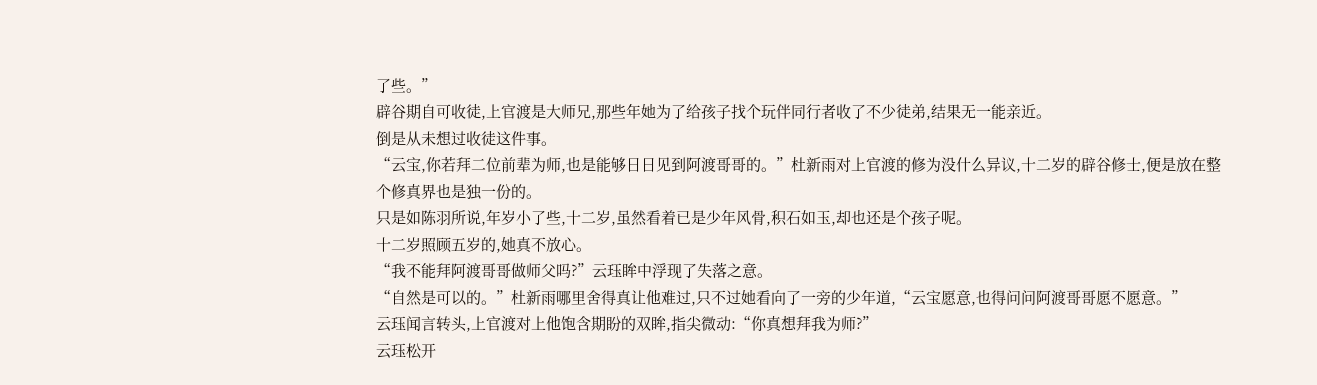了些。”
辟谷期自可收徒,上官渡是大师兄,那些年她为了给孩子找个玩伴同行者收了不少徒弟,结果无一能亲近。
倒是从未想过收徒这件事。
“云宝,你若拜二位前辈为师,也是能够日日见到阿渡哥哥的。”杜新雨对上官渡的修为没什么异议,十二岁的辟谷修士,便是放在整个修真界也是独一份的。
只是如陈羽所说,年岁小了些,十二岁,虽然看着已是少年风骨,积石如玉,却也还是个孩子呢。
十二岁照顾五岁的,她真不放心。
“我不能拜阿渡哥哥做师父吗?”云珏眸中浮现了失落之意。
“自然是可以的。”杜新雨哪里舍得真让他难过,只不过她看向了一旁的少年道,“云宝愿意,也得问问阿渡哥哥愿不愿意。”
云珏闻言转头,上官渡对上他饱含期盼的双眸,指尖微动:“你真想拜我为师?”
云珏松开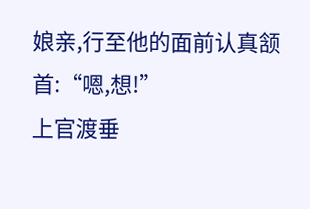娘亲,行至他的面前认真颔首:“嗯,想!”
上官渡垂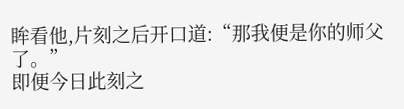眸看他,片刻之后开口道:“那我便是你的师父了。”
即便今日此刻之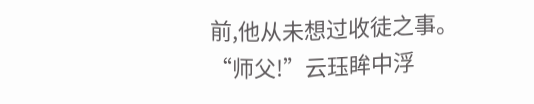前,他从未想过收徒之事。
“师父!”云珏眸中浮